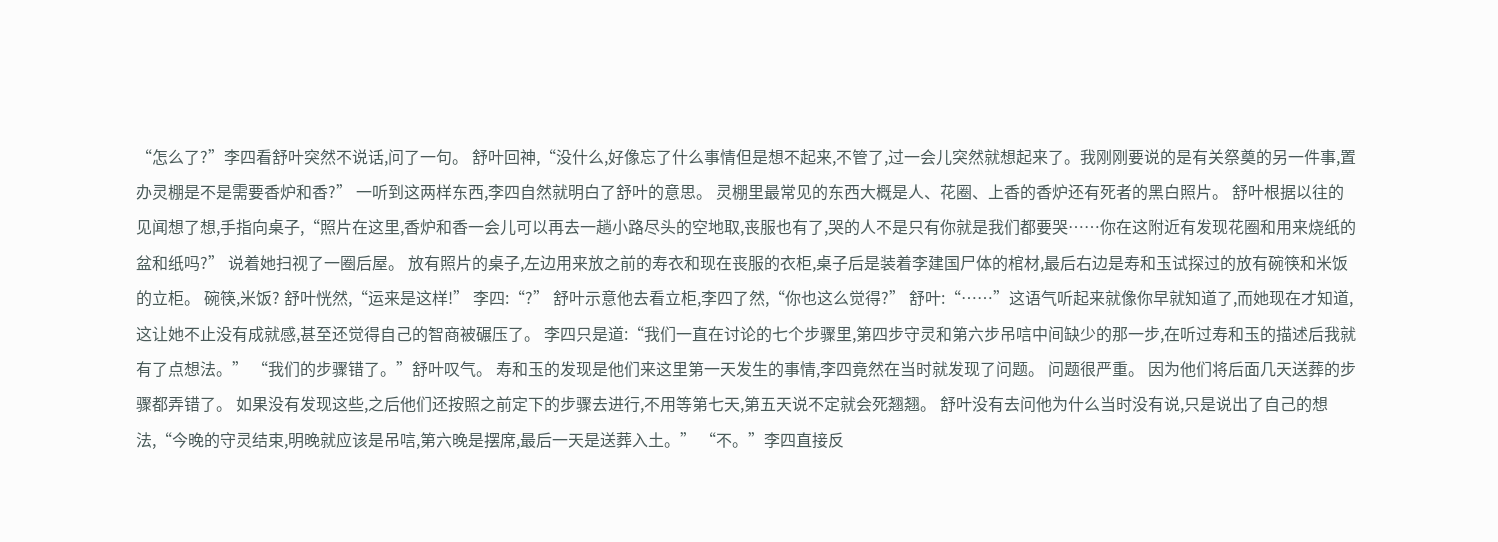“怎么了?”李四看舒叶突然不说话,问了一句。 舒叶回神,“没什么,好像忘了什么事情但是想不起来,不管了,过一会儿突然就想起来了。我刚刚要说的是有关祭奠的另一件事,置办灵棚是不是需要香炉和香?” 一听到这两样东西,李四自然就明白了舒叶的意思。 灵棚里最常见的东西大概是人、花圈、上香的香炉还有死者的黑白照片。 舒叶根据以往的见闻想了想,手指向桌子,“照片在这里,香炉和香一会儿可以再去一趟小路尽头的空地取,丧服也有了,哭的人不是只有你就是我们都要哭……你在这附近有发现花圈和用来烧纸的盆和纸吗?” 说着她扫视了一圈后屋。 放有照片的桌子,左边用来放之前的寿衣和现在丧服的衣柜,桌子后是装着李建国尸体的棺材,最后右边是寿和玉试探过的放有碗筷和米饭的立柜。 碗筷,米饭? 舒叶恍然,“运来是这样!” 李四:“?” 舒叶示意他去看立柜,李四了然,“你也这么觉得?” 舒叶:“……”这语气听起来就像你早就知道了,而她现在才知道,这让她不止没有成就感,甚至还觉得自己的智商被碾压了。 李四只是道:“我们一直在讨论的七个步骤里,第四步守灵和第六步吊唁中间缺少的那一步,在听过寿和玉的描述后我就有了点想法。” “我们的步骤错了。”舒叶叹气。 寿和玉的发现是他们来这里第一天发生的事情,李四竟然在当时就发现了问题。 问题很严重。 因为他们将后面几天送葬的步骤都弄错了。 如果没有发现这些,之后他们还按照之前定下的步骤去进行,不用等第七天,第五天说不定就会死翘翘。 舒叶没有去问他为什么当时没有说,只是说出了自己的想法,“今晚的守灵结束,明晚就应该是吊唁,第六晚是摆席,最后一天是送葬入土。” “不。”李四直接反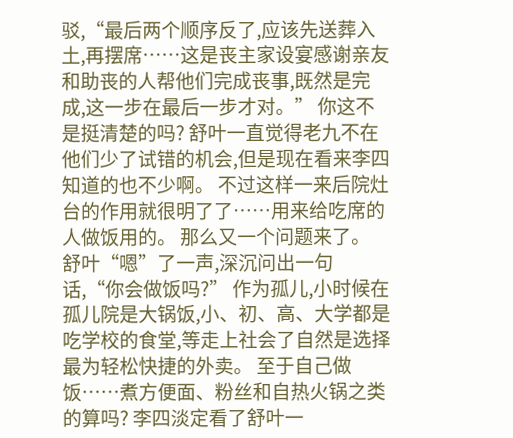驳,“最后两个顺序反了,应该先送葬入土,再摆席……这是丧主家设宴感谢亲友和助丧的人帮他们完成丧事,既然是完成,这一步在最后一步才对。” 你这不是挺清楚的吗? 舒叶一直觉得老九不在他们少了试错的机会,但是现在看来李四知道的也不少啊。 不过这样一来后院灶台的作用就很明了了……用来给吃席的人做饭用的。 那么又一个问题来了。 舒叶“嗯”了一声,深沉问出一句话,“你会做饭吗?” 作为孤儿,小时候在孤儿院是大锅饭,小、初、高、大学都是吃学校的食堂,等走上社会了自然是选择最为轻松快捷的外卖。 至于自己做饭……煮方便面、粉丝和自热火锅之类的算吗? 李四淡定看了舒叶一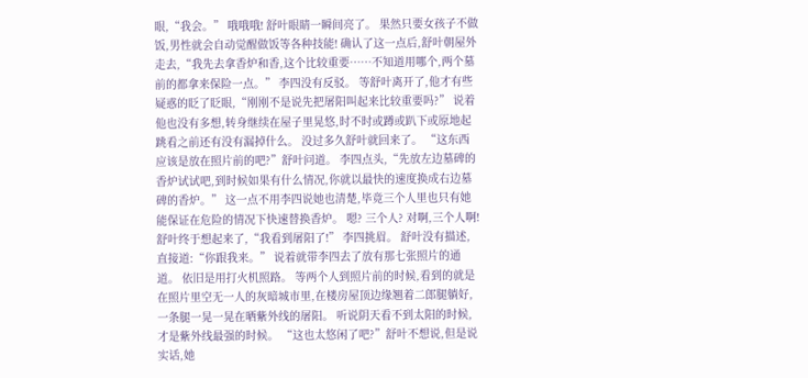眼,“我会。” 哦哦哦! 舒叶眼睛一瞬间亮了。 果然只要女孩子不做饭,男性就会自动觉醒做饭等各种技能! 确认了这一点后,舒叶朝屋外走去,“我先去拿香炉和香,这个比较重要……不知道用哪个,两个墓前的都拿来保险一点。” 李四没有反驳。 等舒叶离开了,他才有些疑惑的眨了眨眼,“刚刚不是说先把屠阳叫起来比较重要吗?” 说着他也没有多想,转身继续在屋子里晃悠,时不时或蹲或趴下或原地起跳看之前还有没有漏掉什么。 没过多久舒叶就回来了。 “这东西应该是放在照片前的吧?”舒叶问道。 李四点头,“先放左边墓碑的香炉试试吧,到时候如果有什么情况,你就以最快的速度换成右边墓碑的香炉。” 这一点不用李四说她也清楚,毕竟三个人里也只有她能保证在危险的情况下快速替换香炉。 嗯? 三个人? 对啊,三个人啊! 舒叶终于想起来了,“我看到屠阳了!” 李四挑眉。 舒叶没有描述,直接道:“你跟我来。” 说着就带李四去了放有那七张照片的通道。 依旧是用打火机照路。 等两个人到照片前的时候,看到的就是在照片里空无一人的灰暗城市里,在楼房屋顶边缘翘着二郎腿躺好,一条腿一晃一晃在晒紫外线的屠阳。 听说阴天看不到太阳的时候,才是紫外线最强的时候。 “这也太悠闲了吧?”舒叶不想说,但是说实话,她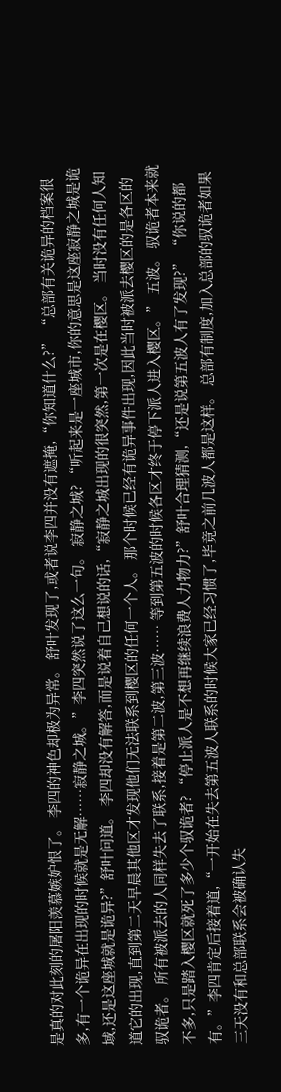是真的对此刻的屠阳羡慕嫉妒恨了。 李四的神色却极为异常。 舒叶发现了,或者说李四并没有遮掩,“你知道什么?” “总部有关诡异的档案很多,有一个诡异在出现的时候就是无解……寂静之城。”李四突然说了这么一句。 寂静之城? “听起来是一座城市,你的意思是这座寂静之城是诡域,还是这座城就是诡异?”舒叶问道。 李四却没有解答,而是说着自己想说的话,“寂静之城出现的很突然,第一次是在樱区。 当时没有任何人知道它的出现,直到第二天早晨其他区才发现他们无法联系到樱区的任何一个人。 那个时候已经有诡异事件出现,因此当时被派去樱区的是各区的驭诡者。 所有被派去的人同样失去了联系,接着是第二波,第三波…… 等到第五波的时候各区才终于停下派人进入樱区。” 五波。 驭诡者本来就不多,只是踏入樱区就死了多少个驭诡者? “停止派人是不想再继续浪费人力物力?”舒叶合理猜测,“还是说第五波人有了发现?” “你说的都有。”李四肯定后接着道,“一开始在失去第五波人联系的时候大家已经习惯了,毕竟之前几波人都是这样。 总部有制度,加入总部的驭诡者如果三天没有和总部联系会被确认失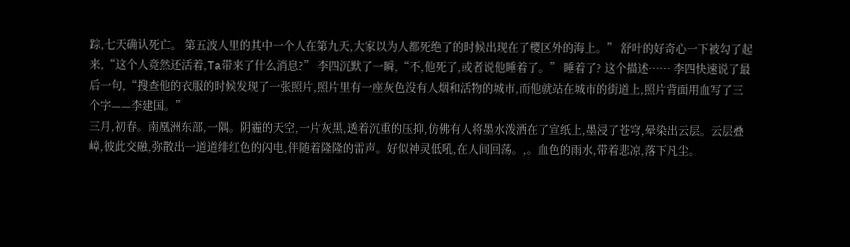踪,七天确认死亡。 第五波人里的其中一个人在第九天,大家以为人都死绝了的时候出现在了樱区外的海上。” 舒叶的好奇心一下被勾了起来,“这个人竟然还活着,Ta带来了什么消息?” 李四沉默了一瞬,“不,他死了,或者说他睡着了。” 睡着了? 这个描述…… 李四快速说了最后一句,“搜查他的衣服的时候发现了一张照片,照片里有一座灰色没有人烟和活物的城市,而他就站在城市的街道上,照片背面用血写了三个字——李建国。”
三月,初春。南凰洲东部,一隅。阴霾的天空,一片灰黑,透着沉重的压抑,仿佛有人将墨水泼洒在了宣纸上,墨浸了苍穹,晕染出云层。云层叠嶂,彼此交融,弥散出一道道绯红色的闪电,伴随着隆隆的雷声。好似神灵低吼,在人间回荡。,。血色的雨水,带着悲凉,落下凡尘。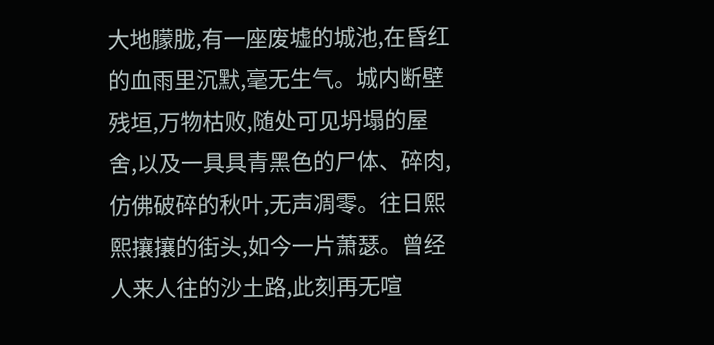大地朦胧,有一座废墟的城池,在昏红的血雨里沉默,毫无生气。城内断壁残垣,万物枯败,随处可见坍塌的屋舍,以及一具具青黑色的尸体、碎肉,仿佛破碎的秋叶,无声凋零。往日熙熙攘攘的街头,如今一片萧瑟。曾经人来人往的沙土路,此刻再无喧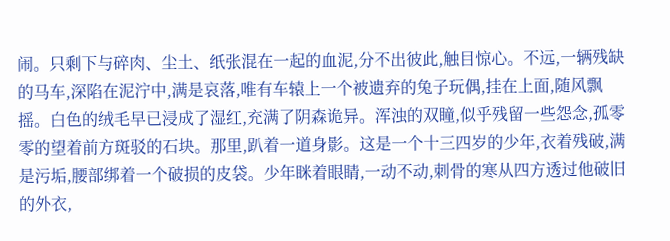闹。只剩下与碎肉、尘土、纸张混在一起的血泥,分不出彼此,触目惊心。不远,一辆残缺的马车,深陷在泥泞中,满是哀落,唯有车辕上一个被遗弃的兔子玩偶,挂在上面,随风飘摇。白色的绒毛早已浸成了湿红,充满了阴森诡异。浑浊的双瞳,似乎残留一些怨念,孤零零的望着前方斑驳的石块。那里,趴着一道身影。这是一个十三四岁的少年,衣着残破,满是污垢,腰部绑着一个破损的皮袋。少年眯着眼睛,一动不动,刺骨的寒从四方透过他破旧的外衣,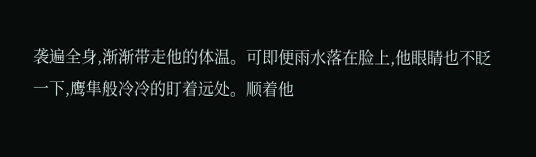袭遍全身,渐渐带走他的体温。可即便雨水落在脸上,他眼睛也不眨一下,鹰隼般冷冷的盯着远处。顺着他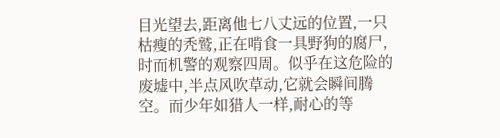目光望去,距离他七八丈远的位置,一只枯瘦的秃鹫,正在啃食一具野狗的腐尸,时而机警的观察四周。似乎在这危险的废墟中,半点风吹草动,它就会瞬间腾空。而少年如猎人一样,耐心的等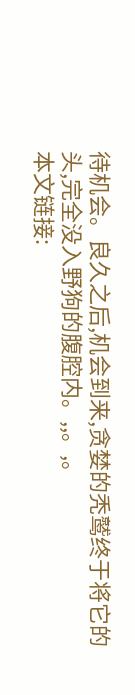待机会。良久之后,机会到来,贪婪的秃鹫终于将它的头,完全没入野狗的腹腔内。,,。,。
本文链接: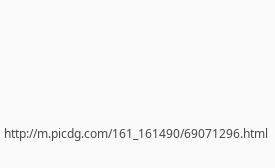http://m.picdg.com/161_161490/69071296.html